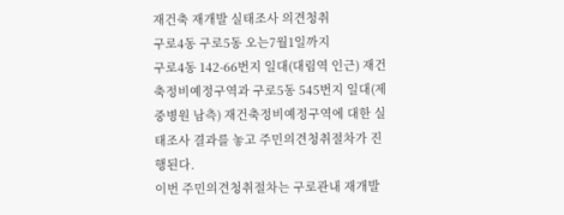재건축 재개발 실태조사 의견청취
구로4동 구로5동 오는7월1일까지
구로4동 142-66번지 일대(대림역 인근) 재건축정비예정구역과 구로5동 545번지 일대(제중병원 남측) 재건축정비예정구역에 대한 실태조사 결과를 놓고 주민의견청취절차가 진행된다.
이번 주민의견청취절차는 구로관내 재개발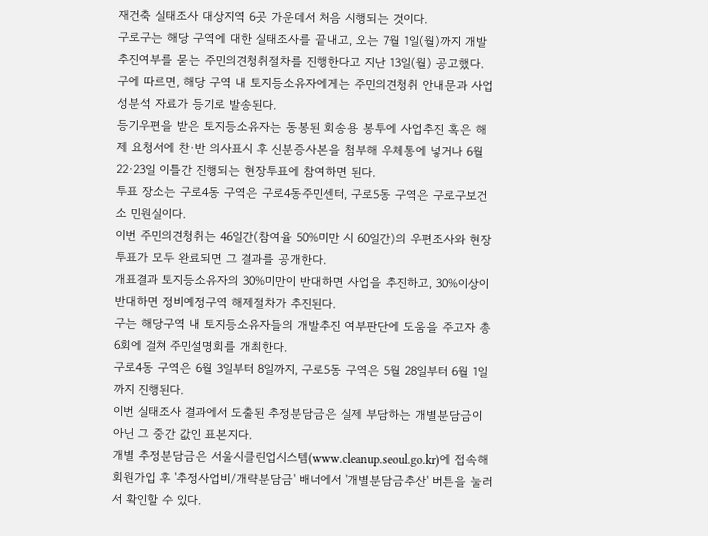재건축 실태조사 대상지역 6곳 가운데서 처음 시행되는 것이다.
구로구는 해당 구역에 대한 실태조사를 끝내고, 오는 7월 1일(월)까지 개발 추진여부를 묻는 주민의견청취절차를 진행한다고 지난 13일(월) 공고했다.
구에 따르면, 해당 구역 내 토지등소유자에게는 주민의견청취 안내문과 사업성분석 자료가 등기로 발송된다.
등기우편을 받은 토지등소유자는 동봉된 회송용 봉투에 사업추진 혹은 해제 요청서에 찬·반 의사표시 후 신분증사본을 첨부해 우체통에 넣거나 6월 22·23일 이틀간 진행되는 현장투표에 참여하면 된다.
투표 장소는 구로4동 구역은 구로4동주민센터, 구로5동 구역은 구로구보건소 민원실이다.
이번 주민의견청취는 46일간(참여율 50%미만 시 60일간)의 우편조사와 현장투표가 모두 완료되면 그 결과를 공개한다.
개표결과 토지등소유자의 30%미만이 반대하면 사업을 추진하고, 30%이상이 반대하면 정비예정구역 해제절차가 추진된다.
구는 해당구역 내 토지등소유자들의 개발추진 여부판단에 도움을 주고자 총 6회에 걸쳐 주민설명회를 개최한다.
구로4동 구역은 6월 3일부터 8일까지, 구로5동 구역은 5월 28일부터 6월 1일까지 진행된다.
이번 실태조사 결과에서 도출된 추정분담금은 실제 부담하는 개별분담금이 아닌 그 중간 값인 표본지다.
개별 추정분담금은 서울시클린업시스템(www.cleanup.seoul.go.kr)에 접속해 회원가입 후 '추정사업비/개략분담금' 배너에서 '개별분담금추산' 버튼을 눌러서 확인할 수 있다.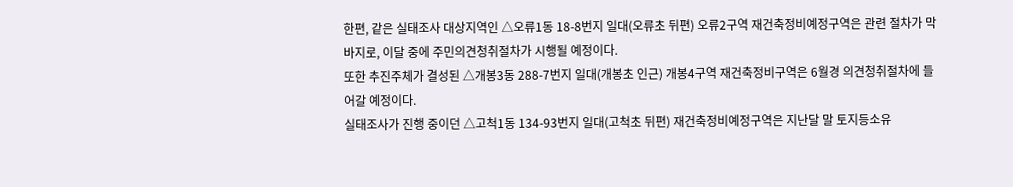한편, 같은 실태조사 대상지역인 △오류1동 18-8번지 일대(오류초 뒤편) 오류2구역 재건축정비예정구역은 관련 절차가 막바지로, 이달 중에 주민의견청취절차가 시행될 예정이다.
또한 추진주체가 결성된 △개봉3동 288-7번지 일대(개봉초 인근) 개봉4구역 재건축정비구역은 6월경 의견청취절차에 들어갈 예정이다.
실태조사가 진행 중이던 △고척1동 134-93번지 일대(고척초 뒤편) 재건축정비예정구역은 지난달 말 토지등소유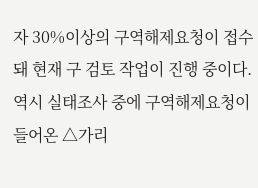자 30%이상의 구역해제요청이 접수돼 현재 구 검토 작업이 진행 중이다.
역시 실태조사 중에 구역해제요청이 들어온 △가리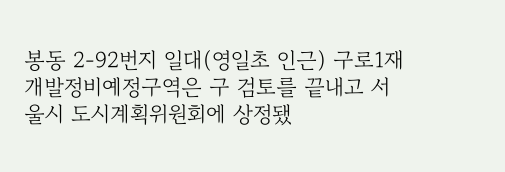봉동 2-92번지 일대(영일초 인근) 구로1재개발정비예정구역은 구 검토를 끝내고 서울시 도시계획위원회에 상정됐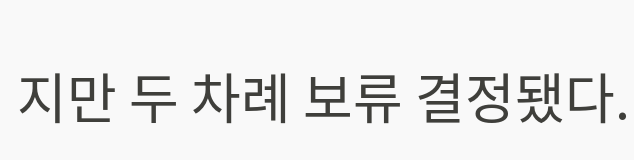지만 두 차례 보류 결정됐다.